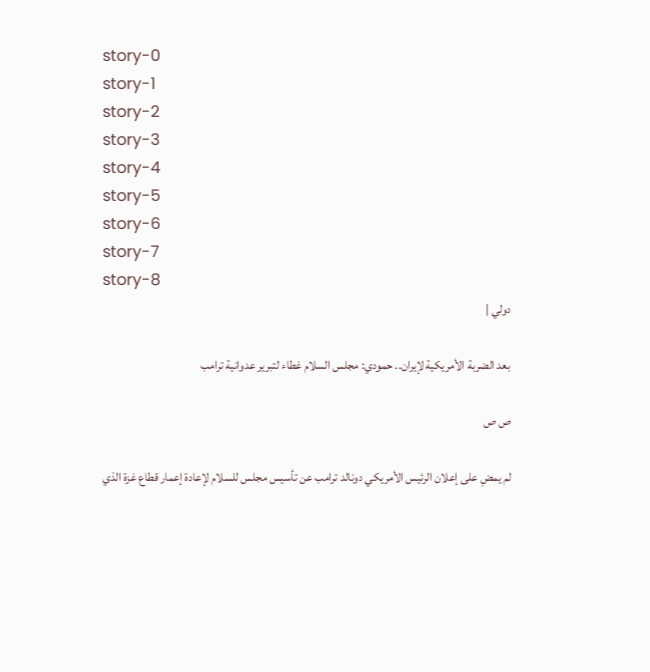story-0
story-1
story-2
story-3
story-4
story-5
story-6
story-7
story-8
دولي |

بعد الضربة الأمريكية لإيران.. حمودي: مجلس السلام غطاء لتبرير عدوانية ترامب

ص ص

لم يمضِ على إعلان الرئيس الأمريكي دونالد ترامب عن تأسيس مجلس للسلام لإعادة إعمار قطاع غزة الذي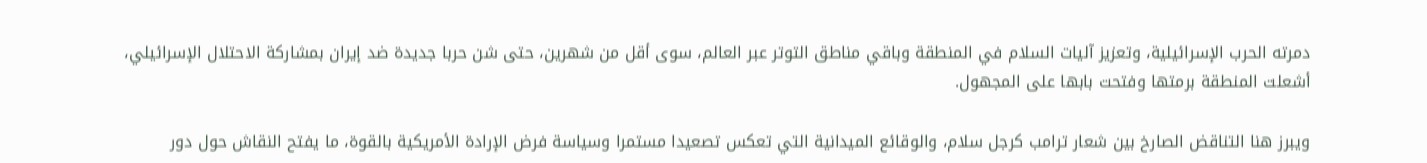دمرته الحرب الإسرائيلية، وتعزيز آليات السلام في المنطقة وباقي مناطق التوتر عبر العالم، سوى أقل من شهرين، حتى شن حربا جديدة ضد إيران بمشاركة الاحتلال الإسرائيلي، أشعلت المنطقة برمتها وفتحت بابها على المجهول.

ويبرز هنا التناقض الصارخ بين شعار ترامب كرجل سلام، والوقائع الميدانية التي تعكس تصعيدا مستمرا وسياسة فرض الإرادة الأمريكية بالقوة، ما يفتح النقاش حول دور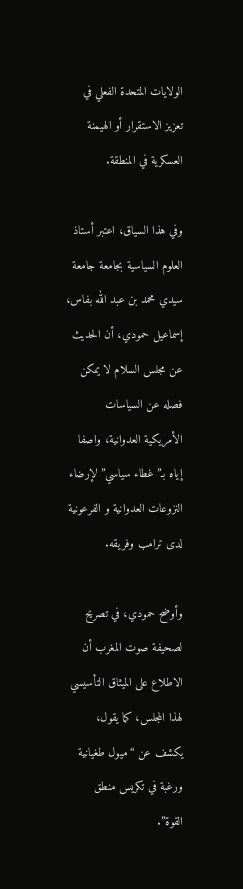الولايات المتحدة الفعلي في تعزيز الاستقرار أو الهيمنة العسكرية في المنطقة.

وفي هذا السياق، اعتبر أستاذ العلوم السياسية بجامعة جامعة سيدي محمد بن عبد الله بفاس، إسماعيل حمودي، أن الحديث عن مجلس السلام لا يمكن فصله عن السياسات الأمريكية العدوانية، واصفا إياه بـ”غطاء سياسي” لإرضاء النزوعات العدوانية و الفرعونية لدى ترامب وفريقه.

وأوضح حمودي، في تصريح لصحيفة صوت المغرب أن الاطلاع على الميثاق التأسيسي لهذا المجلس، كما يقول، يكشف عن “ميول طغيانية ورغبة في تكريس منطق القوة”.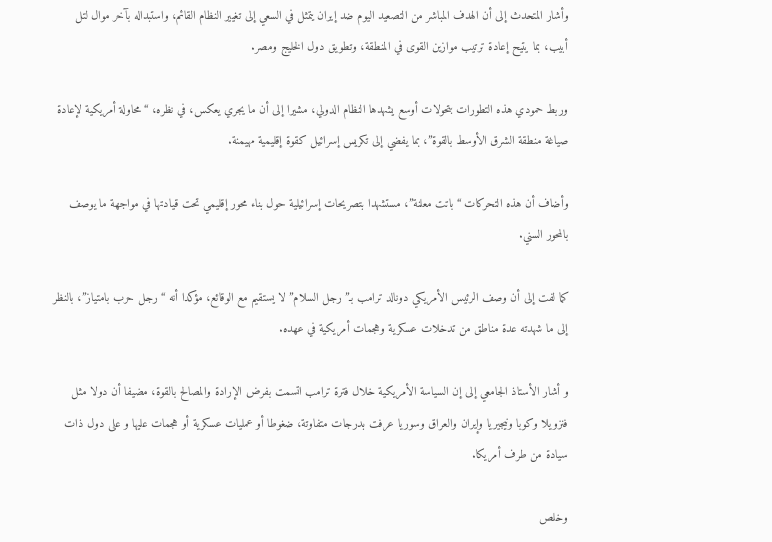وأشار المتحدث إلى أن الهدف المباشر من التصعيد اليوم ضد إيران يتمثل في السعي إلى تغيير النظام القائم، واستبداله بآخر موال لتل أبيب، بما يتيح إعادة ترتيب موازين القوى في المنطقة، وتطويق دول الخليج ومصر.

وربط حمودي هذه التطورات بتحولات أوسع يشهدها النظام الدولي، مشيرا إلى أن ما يجري يعكس، في نظره، “محاولة أمريكية لإعادة صياغة منطقة الشرق الأوسط بالقوة”، بما يفضي إلى تكريس إسرائيل كقوة إقليمية مهيمنة.

وأضاف أن هذه التحركات “باتت معلنة”، مستشهدا بتصريحات إسرائيلية حول بناء محور إقليمي تحت قيادتها في مواجهة ما يوصف بالمحور السني.

كما لفت إلى أن وصف الرئيس الأمريكي دونالد ترامب بـ”رجل السلام” لا يستقيم مع الوقائع، مؤكدا أنه “رجل حرب بامتياز”، بالنظر إلى ما شهدته عدة مناطق من تدخلات عسكرية وهجمات أمريكية في عهده.

و أشار الأستاذ الجامعي إلى إن السياسة الأمريكية خلال فترة ترامب اتسمت بفرض الإرادة والمصالح بالقوة، مضيفا أن دولا مثل فنزويلا وكوبا ونيجيريا وإيران والعراق وسوريا عرفت بدرجات متفاوتة، ضغوطا أو عمليات عسكرية أو هجمات عليها و على دول ذات سيادة من طرف أمريكا.

وخلص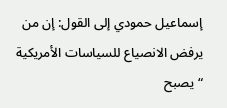إسماعيل حمودي إلى القول: إن من يرفض الانصياع للسياسات الأمريكية “يصبح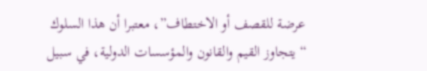عرضة للقصف أو الاختطاف”، معتبرا أن هذا السلوك “يتجاوز القيم والقانون والمؤسسات الدولية، في سبيل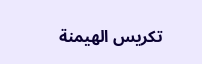تكريس الهيمنة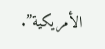الأمريكية”.